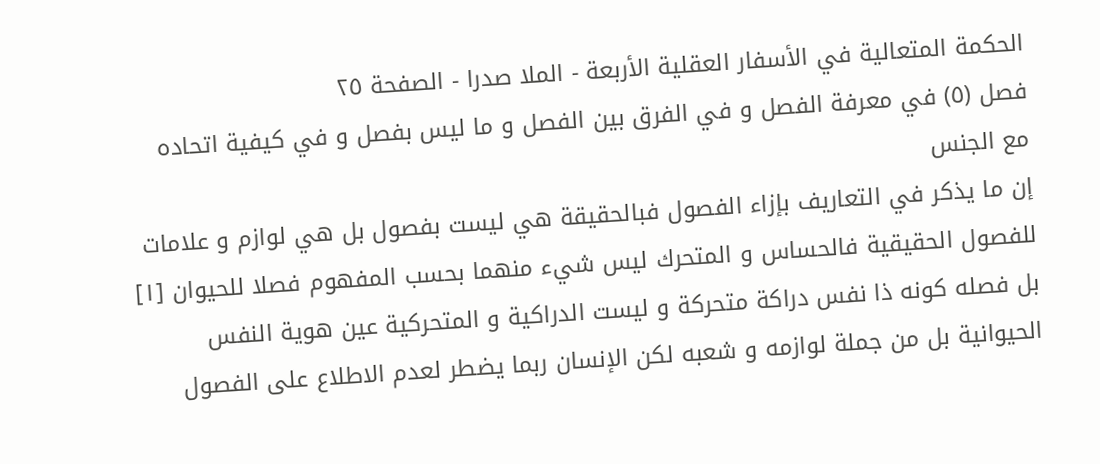الحكمة المتعالية في الأسفار العقلية الأربعة - الملا صدرا - الصفحة ٢٥
فصل (٥) في معرفة الفصل و في الفرق بين الفصل و ما ليس بفصل و في كيفية اتحاده مع الجنس
إن ما يذكر في التعاريف بإزاء الفصول فبالحقيقة هي ليست بفصول بل هي لوازم و علامات للفصول الحقيقية فالحساس و المتحرك ليس شيء منهما بحسب المفهوم فصلا للحيوان [١] بل فصله كونه ذا نفس دراكة متحركة و ليست الدراكية و المتحركية عين هوية النفس الحيوانية بل من جملة لوازمه و شعبه لكن الإنسان ربما يضطر لعدم الاطلاع على الفصول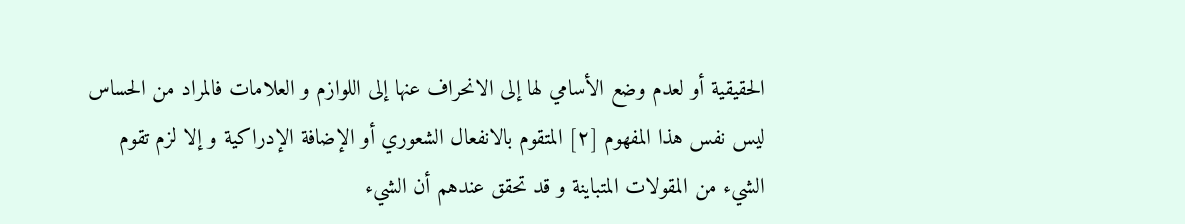الحقيقية أو لعدم وضع الأسامي لها إلى الانحراف عنها إلى اللوازم و العلامات فالمراد من الحساس ليس نفس هذا المفهوم [٢] المتقوم بالانفعال الشعوري أو الإضافة الإدراكية و إلا لزم تقوم الشيء من المقولات المتباينة و قد تحقق عندهم أن الشيء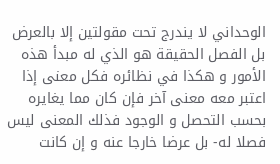الوحداني لا يندرج تحت مقولتين إلا بالعرض بل الفصل الحقيقة هو الذي له مبدأ هذه الأمور و هكذا في نظائره فكل معنى إذا اعتبر معه معنى آخر فإن كان مما يغايره بحسب التحصل و الوجود فذلك المعنى ليس فصلا له- بل عرضا خارجا عنه و إن كانت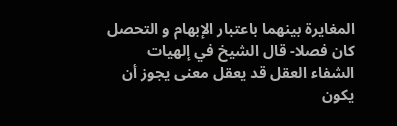المغايرة بينهما باعتبار الإبهام و التحصل كان فصلا- قال الشيخ في إلهيات الشفاء العقل قد يعقل معنى يجوز أن يكون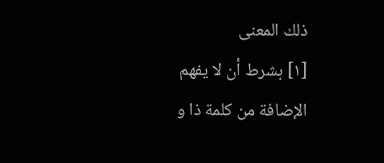ذلك المعنى
[١] بشرط أن لا يفهم الإضافة من كلمة ذا و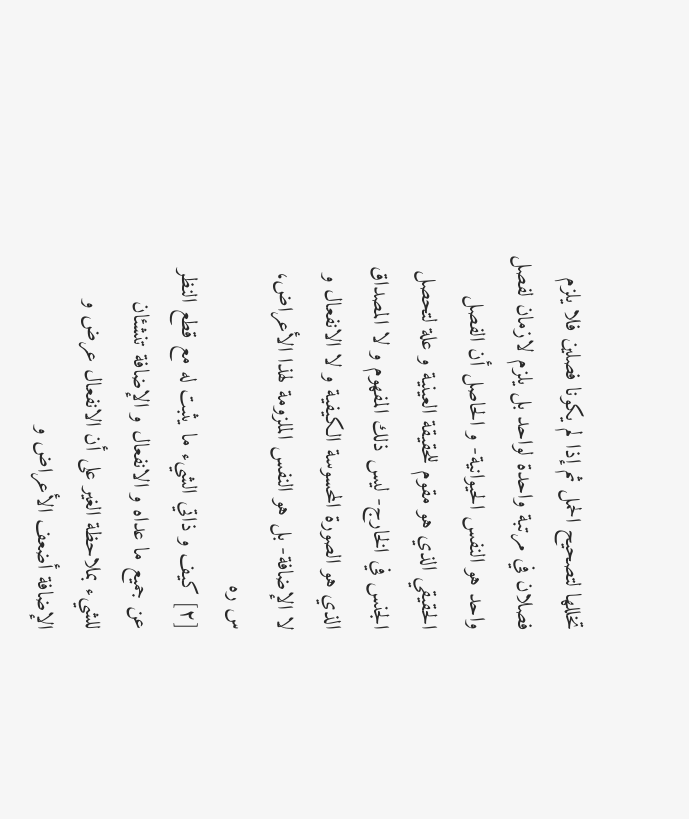تخللها لتصحيح الحمل ثم إذا لم يكونا فصلين فلا يلزم فصلان في مرتبة واحدة لواحد بل يلزم لازمان لفصل واحد هو النفس الحيوانية- و الحاصل أن الفصل الحقيقي الذي هو مقوم للحقيقة العينية و علة لتحصل الجنس في الخارج- ليس ذلك المفهوم و لا المصداق الذي هو الصورة المحسوسة الكيفية و لا الانفعال و لا الإضافة- بل هو النفس الملزومة لهذا الأعراض، س ره
[٢] كيف و ذاتي الشيء ما يثبت له مع قطع النظر عن جميع ما عداه و الانفعال و الإضافة تنشئان للشيء بملاحظة الغير على أن الانفعال عرض و الإضافة أضعف الأعراض و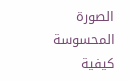الصورة المحسوسة كيفية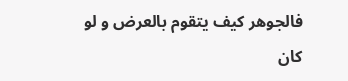فالجوهر كيف يتقوم بالعرض و لو كان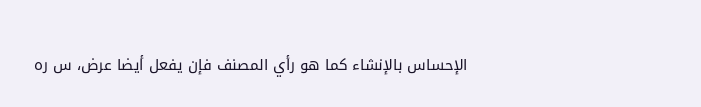الإحساس بالإنشاء كما هو رأي المصنف فإن يفعل أيضا عرض، س ره